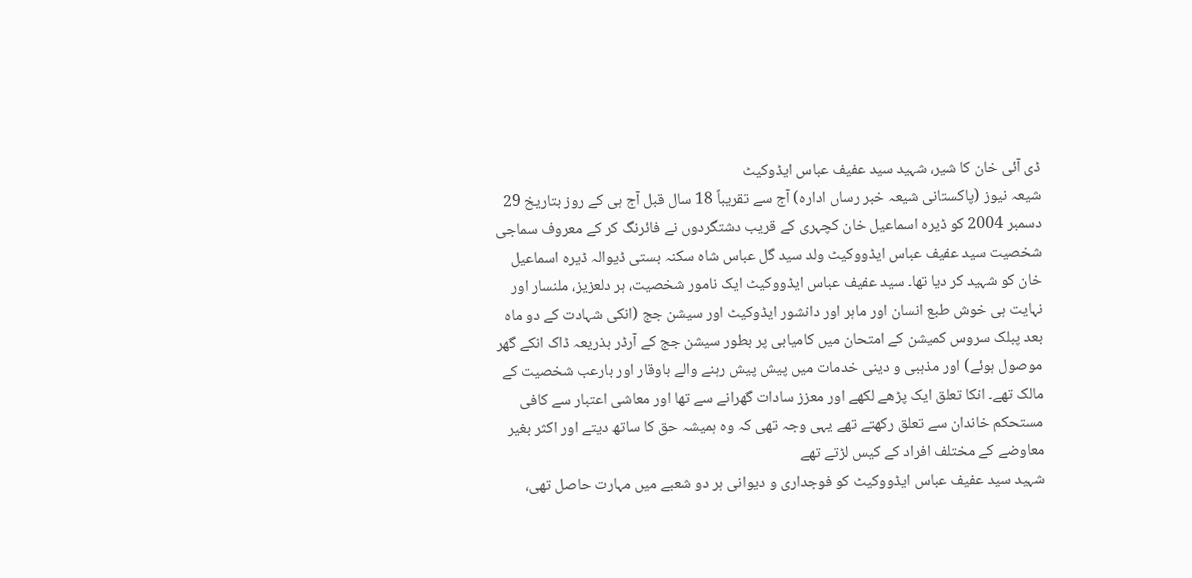ڈی آئی خان کا شیر، شہید سید عفیف عباس ایڈوکیٹ
شیعہ نیوز (پاکستانی شیعہ خبر رساں ادارہ) آج سے تقریباً 18 سال قبل آج ہی کے روز بتاریخ 29 دسمبر 2004 کو ڈیرہ اسماعیل خان کچہری کے قریب دشتگردوں نے فائرنگ کر کے معروف سماجی شخصیت سید عفیف عباس ایڈووکیٹ ولد سید گل عباس شاہ سکنہ بستی ڈیوالہ ڈیرہ اسماعیل خان کو شہید کر دیا تھا۔ سید عفیف عباس ایڈووکیٹ ایک نامور شخصیت، ہر دلعزیز، ملنسار اور نہایت ہی خوش طبع انسان اور ماہر اور دانشور ایڈوکیٹ اور سیشن جج (انکی شہادت کے دو ماہ بعد پبلک سروس کمیشن کے امتحان میں کامیابی پر بطور سیشن جج کے آرڈر بذریعہ ڈاک انکے گھر موصول ہوئے) اور مذہبی و دینی خدمات میں پیش پیش رہنے والے باوقار اور بارعب شخصیت کے مالک تھے۔ انکا تعلق ایک پڑھے لکھے اور معزز سادات گھرانے سے تھا اور معاشی اعتبار سے کافی مستحکم خاندان سے تعلق رکھتے تھے یہی وجہ تھی کہ وہ ہمیشہ حق کا ساتھ دیتے اور اکثر بغیر معاوضے کے مختلف افراد کے کیس لڑتے تھے
شہید سید عفیف عباس ایڈووکیٹ کو فوجداری و دیوانی ہر دو شعبے میں مہارت حاصل تھی،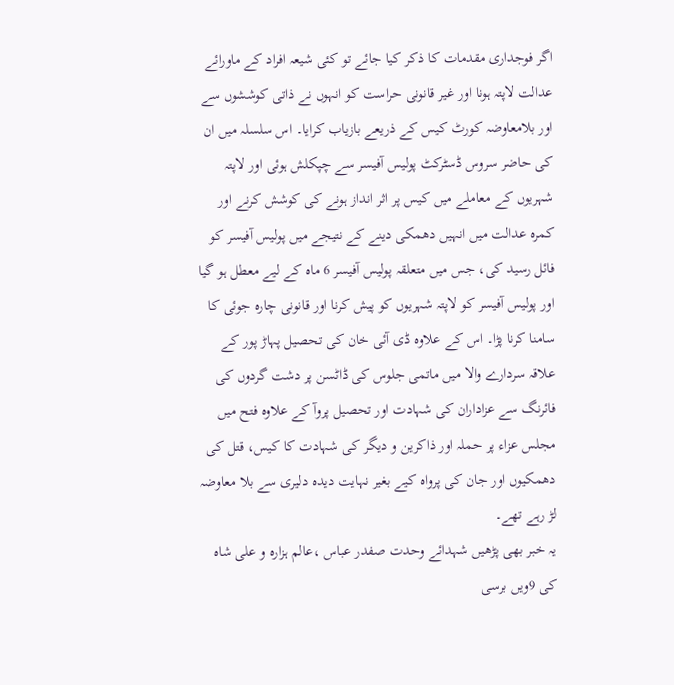اگر فوجداری مقدمات کا ذکر کیا جائے تو کئی شیعہ افراد کے ماورائے عدالت لاپتہ ہونا اور غیر قانونی حراست کو انہوں نے ذاتی کوششوں سے اور بلامعاوضہ کورٹ کیس کے ذریعے بازیاب کرایا۔ اس سلسلہ میں ان کی حاضر سروس ڈسٹرکٹ پولیس آفیسر سے چپکلش ہوئی اور لاپتہ شہریوں کے معاملے میں کیس پر اثر انداز ہونے کی کوشش کرنے اور کمرہ عدالت میں انہیں دھمکی دینے کے نتیجے میں پولیس آفیسر کو فائل رسید کی، جس میں متعلقہ پولیس آفیسر 6 ماہ کے لیے معطل ہو گیا اور پولیس آفیسر کو لاپتہ شہریوں کو پیش کرنا اور قانونی چارہ جوئی کا سامنا کرنا پڑا۔ اس کے علاوہ ڈی آئی خان کی تحصیل پہاڑ پور کے علاقہ سردارے والا میں ماتمی جلوس کی ڈاٹسن پر دشت گردوں کی فائرنگ سے عزاداران کی شہادت اور تحصیل پروآ کے علاوہ فتح میں مجلس عزاء پر حملہ اور ذاکرین و دیگر کی شہادت کا کیس، قتل کی دھمکیوں اور جان کی پرواہ کیے بغیر نہایت دیدہ دلیری سے بلا معاوضہ لڑ رہے تھے۔
یہ خبر بھی پڑھیں شہدائے وحدت صفدر عباس ،عالم ہزارہ و علی شاہ کی 9ویں برسی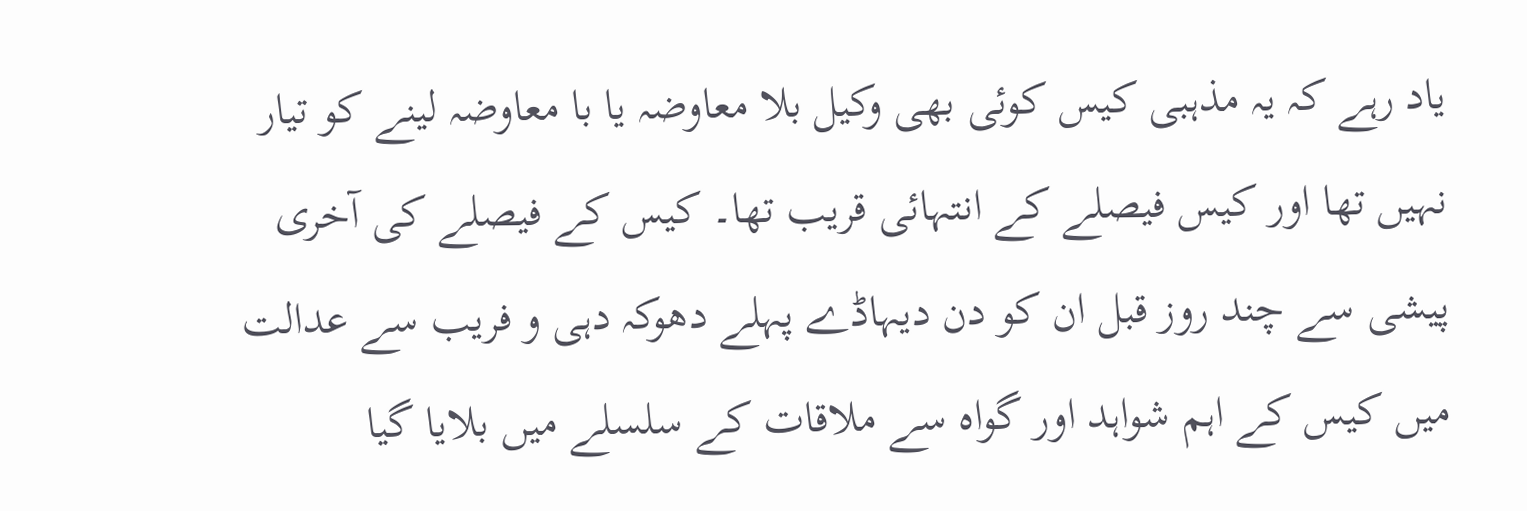یاد رہے کہ یہ مذہبی کیس کوئی بھی وکیل بلا معاوضہ یا با معاوضہ لینے کو تیار نہیں تھا اور کیس فیصلے کے انتہائی قریب تھا۔ کیس کے فیصلے کی آخری پیشی سے چند روز قبل ان کو دن دیہاڈے پہلے دھوکہ دہی و فریب سے عدالت میں کیس کے اہم شواہد اور گواہ سے ملاقات کے سلسلے میں بلایا گیا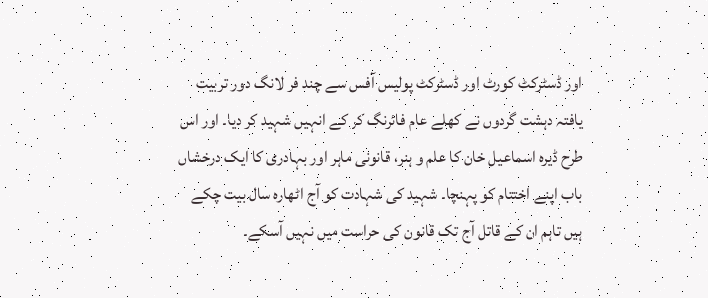اور ڈسٹرکٹ کورٹ اور ڈسٹرکٹ پولیس آفس سے چند فر لانگ دور تربیت یافتہ دہشت گردوں نے کھلے عام فائرنگ کر کے انہیں شہید کر دیا۔ اور اس طرح ڈیرہ اسماعیل خان کا علم و ہنر، قانونی ماہر اور بہادری کا ایک درخشاں باب اپنے اختتام کو پہنچا۔ شہید کی شہادت کو آج اٹھارہ سال بیت چکے ہیں تاہم ان کے قاتل آج تک قانون کی حراست میں نہیں آسکے۔